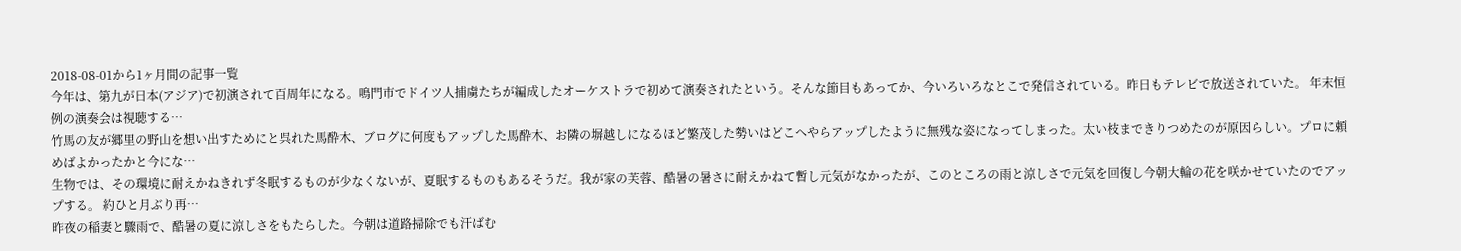2018-08-01から1ヶ月間の記事一覧
今年は、第九が日本(アジア)で初演されて百周年になる。鳴門市でドイツ人捕虜たちが編成したオーケストラで初めて演奏されたという。そんな節目もあってか、今いろいろなとこで発信されている。昨日もテレビで放送されていた。 年末恒例の演奏会は視聴する…
竹馬の友が郷里の野山を想い出すためにと呉れた馬酔木、ブログに何度もアップした馬酔木、お隣の塀越しになるほど繁茂した勢いはどこへやらアップしたように無残な姿になってしまった。太い枝まできりつめたのが原因らしい。プロに頼めばよかったかと今にな…
生物では、その環境に耐えかねきれず冬眠するものが少なくないが、夏眠するものもあるそうだ。我が家の芙蓉、酷暑の暑さに耐えかねて暫し元気がなかったが、このところの雨と涼しさで元気を回復し今朝大輪の花を咲かせていたのでアップする。 約ひと月ぶり再…
昨夜の稲妻と驟雨で、酷暑の夏に涼しさをもたらした。今朝は道路掃除でも汗ばむ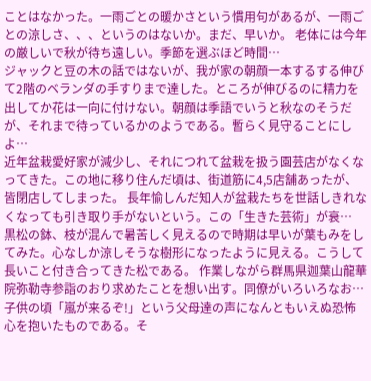ことはなかった。一雨ごとの暖かさという慣用句があるが、一雨ごとの涼しさ、、、というのはないか。まだ、早いか。 老体には今年の厳しいで秋が待ち遠しい。季節を選ぶほど時間…
ジャックと豆の木の話ではないが、我が家の朝顔一本するする伸びて2階のベランダの手すりまで達した。ところが伸びるのに精力を出してか花は一向に付けない。朝顔は季語でいうと秋なのそうだが、それまで待っているかのようである。暫らく見守ることにしよ…
近年盆栽愛好家が減少し、それにつれて盆栽を扱う園芸店がなくなってきた。この地に移り住んだ頃は、街道筋に4,5店舗あったが、皆閉店してしまった。 長年愉しんだ知人が盆栽たちを世話しきれなくなっても引き取り手がないという。この「生きた芸術」が衰…
黒松の鉢、枝が混んで暑苦しく見えるので時期は早いが葉もみをしてみた。心なしか涼しそうな樹形になったように見える。こうして長いこと付き合ってきた松である。 作業しながら群馬県迦葉山龍華院弥勒寺参詣のおり求めたことを想い出す。同僚がいろいろなお…
子供の頃「嵐が来るぞ!」という父母達の声になんともいえぬ恐怖心を抱いたものである。そ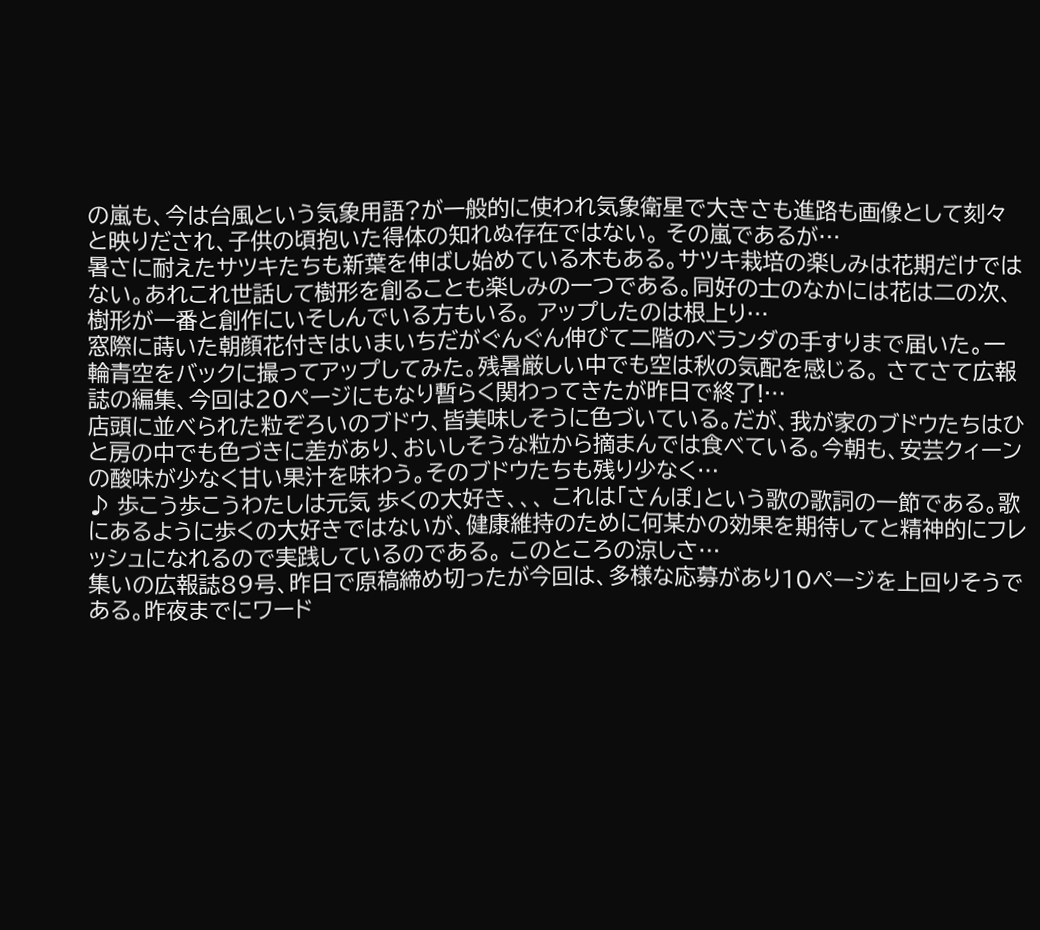の嵐も、今は台風という気象用語?が一般的に使われ気象衛星で大きさも進路も画像として刻々と映りだされ、子供の頃抱いた得体の知れぬ存在ではない。 その嵐であるが…
暑さに耐えたサツキたちも新葉を伸ばし始めている木もある。サツキ栽培の楽しみは花期だけではない。あれこれ世話して樹形を創ることも楽しみの一つである。同好の士のなかには花は二の次、樹形が一番と創作にいそしんでいる方もいる。 アップしたのは根上り…
窓際に蒔いた朝顔花付きはいまいちだがぐんぐん伸びて二階のベランダの手すりまで届いた。一輪青空をバックに撮ってアップしてみた。残暑厳しい中でも空は秋の気配を感じる。 さてさて広報誌の編集、今回は20ページにもなり暫らく関わってきたが昨日で終了!…
店頭に並べられた粒ぞろいのブドウ、皆美味しそうに色づいている。だが、我が家のブドウたちはひと房の中でも色づきに差があり、おいしそうな粒から摘まんでは食べている。今朝も、安芸クィーンの酸味が少なく甘い果汁を味わう。そのブドウたちも残り少なく…
♪ 歩こう歩こうわたしは元気 歩くの大好き、、、 これは「さんぽ」という歌の歌詞の一節である。歌にあるように歩くの大好きではないが、健康維持のために何某かの効果を期待してと精神的にフレッシュになれるので実践しているのである。 このところの涼しさ…
集いの広報誌89号、昨日で原稿締め切ったが今回は、多様な応募があり10ページを上回りそうである。昨夜までにワード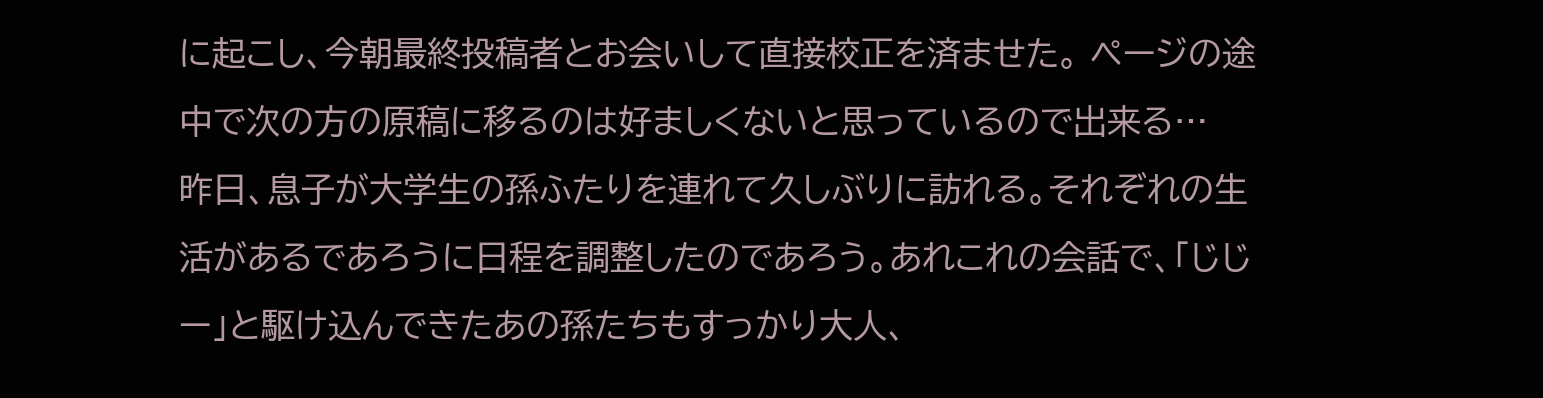に起こし、今朝最終投稿者とお会いして直接校正を済ませた。 ページの途中で次の方の原稿に移るのは好ましくないと思っているので出来る…
昨日、息子が大学生の孫ふたりを連れて久しぶりに訪れる。それぞれの生活があるであろうに日程を調整したのであろう。あれこれの会話で、「じじー」と駆け込んできたあの孫たちもすっかり大人、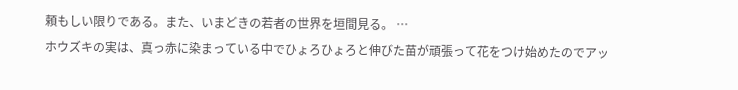頼もしい限りである。また、いまどきの若者の世界を垣間見る。 …
ホウズキの実は、真っ赤に染まっている中でひょろひょろと伸びた苗が頑張って花をつけ始めたのでアッ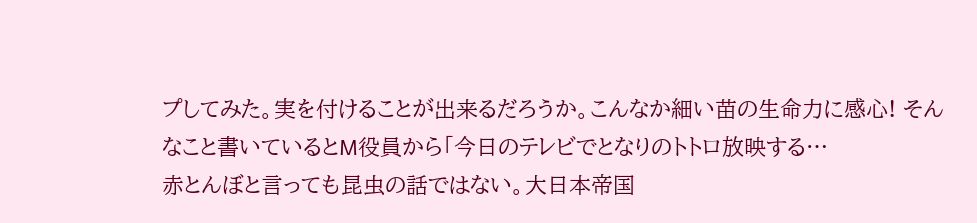プしてみた。実を付けることが出来るだろうか。こんなか細い苗の生命力に感心! そんなこと書いているとM役員から「今日のテレビでとなりのトトロ放映する…
赤とんぼと言っても昆虫の話ではない。大日本帝国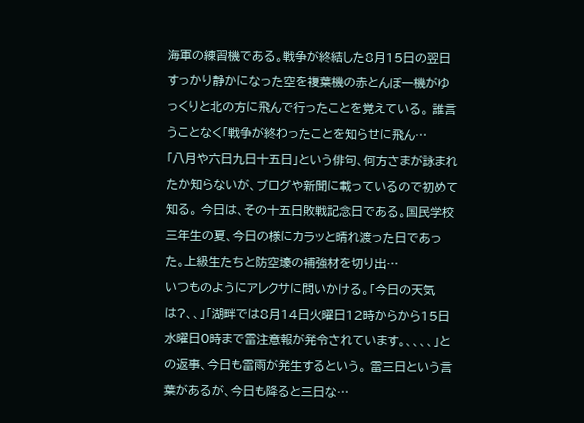海軍の練習機である。戦争が終結した8月15日の翌日すっかり静かになった空を複葉機の赤とんぼ一機がゆっくりと北の方に飛んで行ったことを覚えている。 誰言うことなく「戦争が終わったことを知らせに飛ん…
「八月や六日九日十五日」という俳句、何方さまが詠まれたか知らないが、ブログや新聞に載っているので初めて知る。 今日は、その十五日敗戦記念日である。国民学校三年生の夏、今日の様にカラッと晴れ渡った日であった。上級生たちと防空壕の補強材を切り出…
いつものようにアレクサに問いかける。「今日の天気は?、、」「湖畔では8月14日火曜日12時からから15日水曜日0時まで雷注意報が発令されています。、、、、」との返事、今日も雷雨が発生するという。 雷三日という言葉があるが、今日も降ると三日な…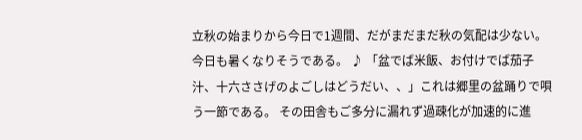立秋の始まりから今日で1週間、だがまだまだ秋の気配は少ない。今日も暑くなりそうである。 ♪ 「盆でば米飯、お付けでば茄子汁、十六ささげのよごしはどうだい、、」これは郷里の盆踊りで唄う一節である。 その田舎もご多分に漏れず過疎化が加速的に進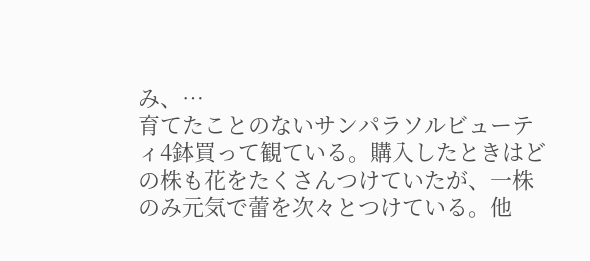み、…
育てたことのないサンパラソルビューティ4鉢買って観ている。購入したときはどの株も花をたくさんつけていたが、一株のみ元気で蕾を次々とつけている。他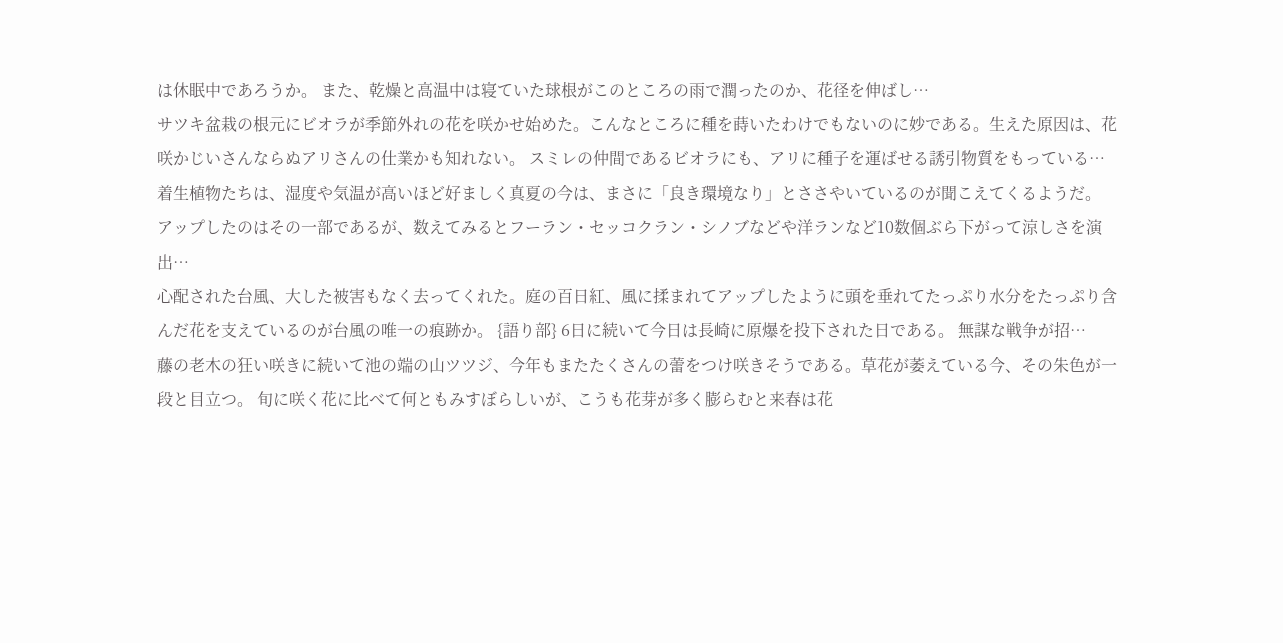は休眠中であろうか。 また、乾燥と高温中は寝ていた球根がこのところの雨で潤ったのか、花径を伸ばし…
サツキ盆栽の根元にビオラが季節外れの花を咲かせ始めた。こんなところに種を蒔いたわけでもないのに妙である。生えた原因は、花咲かじいさんならぬアリさんの仕業かも知れない。 スミレの仲間であるビオラにも、アリに種子を運ばせる誘引物質をもっている…
着生植物たちは、湿度や気温が高いほど好ましく真夏の今は、まさに「良き環境なり」とささやいているのが聞こえてくるようだ。 アップしたのはその一部であるが、数えてみるとフーラン・セッコクラン・シノブなどや洋ランなど10数個ぶら下がって涼しさを演出…
心配された台風、大した被害もなく去ってくれた。庭の百日紅、風に揉まれてアップしたように頭を垂れてたっぷり水分をたっぷり含んだ花を支えているのが台風の唯一の痕跡か。 {語り部} 6日に続いて今日は長崎に原爆を投下された日である。 無謀な戦争が招…
藤の老木の狂い咲きに続いて池の端の山ツツジ、今年もまたたくさんの蕾をつけ咲きそうである。草花が萎えている今、その朱色が一段と目立つ。 旬に咲く花に比べて何ともみすぼらしいが、こうも花芽が多く膨らむと来春は花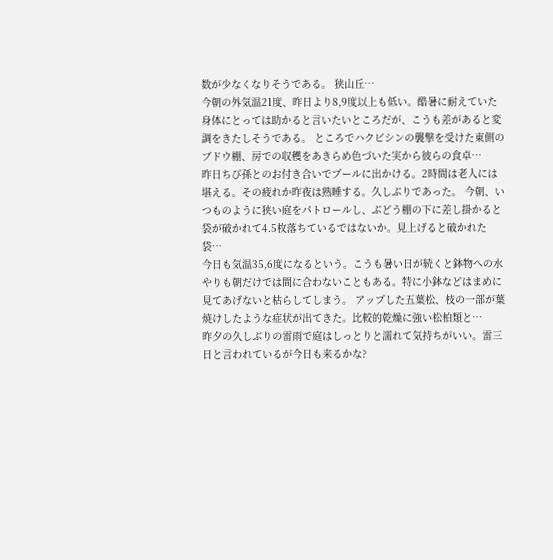数が少なくなりそうである。 狭山丘…
今朝の外気温21度、昨日より8,9度以上も低い。酷暑に耐えていた身体にとっては助かると言いたいところだが、こうも差があると変調をきたしそうである。 ところでハクビシンの襲撃を受けた東側のブドウ棚、房での収穫をあきらめ色づいた実から彼らの食卓…
昨日ちび孫とのお付き合いでプールに出かける。2時間は老人には堪える。その疲れか昨夜は熟睡する。久しぶりであった。 今朝、いつものように狭い庭をパトロールし、ぶどう棚の下に差し掛かると袋が破かれて4.5枚落ちているではないか。見上げると破かれた袋…
今日も気温35,6度になるという。こうも暑い日が続くと鉢物への水やりも朝だけでは間に合わないこともある。特に小鉢などはまめに見てあげないと枯らしてしまう。 アップした五葉松、枝の一部が葉焼けしたような症状が出てきた。比較的乾燥に強い松柏類と…
昨夕の久しぶりの雷雨で庭はしっとりと濡れて気持ちがいい。雷三日と言われているが今日も来るかな?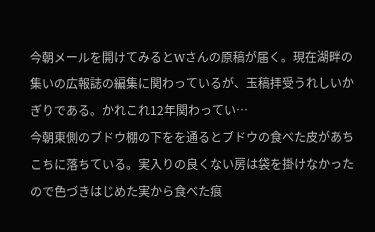今朝メールを開けてみるとWさんの原稿が届く。現在湖畔の集いの広報誌の編集に関わっているが、玉稿拝受うれしいかぎりである。かれこれ12年関わってい…
今朝東側のブドウ棚の下をを通るとブドウの食べた皮があちこちに落ちている。実入りの良くない房は袋を掛けなかったので色づきはじめた実から食べた痕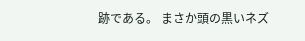跡である。 まさか頭の黒いネズ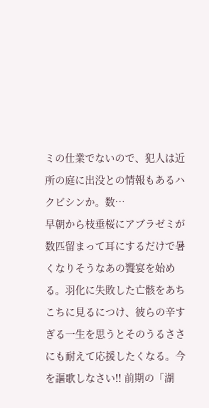ミの仕業でないので、犯人は近所の庭に出没との情報もあるハクビシンか。数…
早朝から枝垂桜にアブラゼミが数匹留まって耳にするだけで暑くなりそうなあの饗宴を始める。羽化に失敗した亡骸をあちこちに見るにつけ、彼らの辛すぎる一生を思うとそのうるささにも耐えて応援したくなる。今を謳歌しなさい!! 前期の「湖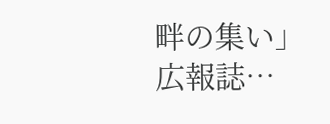畔の集い」広報誌…